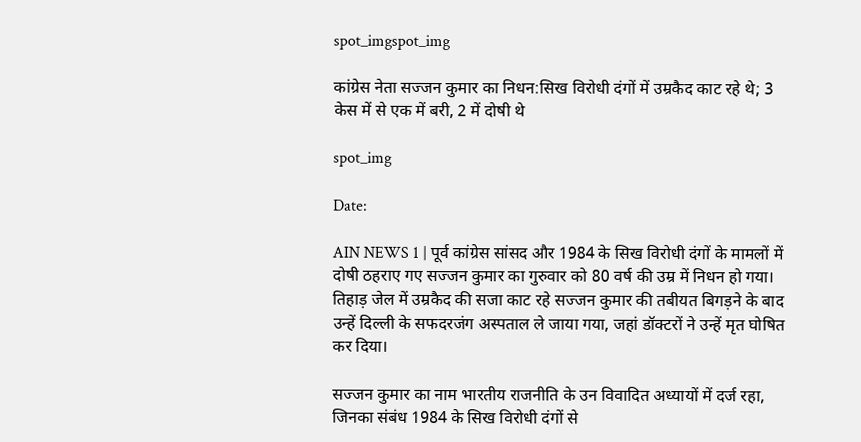spot_imgspot_img

कांग्रेस नेता सज्जन कुमार का निधन:सिख विरोधी दंगों में उम्रकैद काट रहे थे; 3 केस में से एक में बरी, 2 में दोषी थे

spot_img

Date:

AIN NEWS 1 | पूर्व कांग्रेस सांसद और 1984 के सिख विरोधी दंगों के मामलों में दोषी ठहराए गए सज्जन कुमार का गुरुवार को 80 वर्ष की उम्र में निधन हो गया। तिहाड़ जेल में उम्रकैद की सजा काट रहे सज्जन कुमार की तबीयत बिगड़ने के बाद उन्हें दिल्ली के सफदरजंग अस्पताल ले जाया गया, जहां डॉक्टरों ने उन्हें मृत घोषित कर दिया।

सज्जन कुमार का नाम भारतीय राजनीति के उन विवादित अध्यायों में दर्ज रहा, जिनका संबंध 1984 के सिख विरोधी दंगों से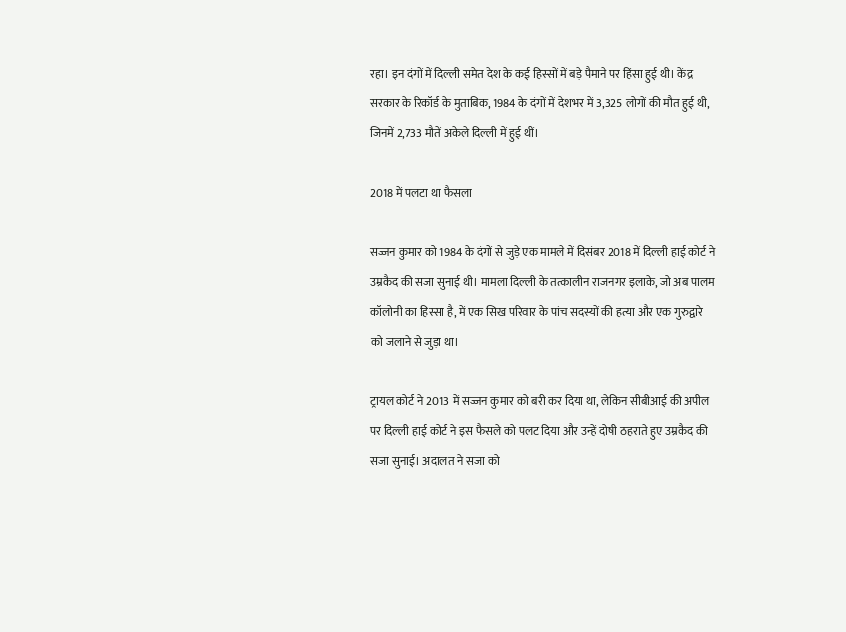रहा। इन दंगों में दिल्ली समेत देश के कई हिस्सों में बड़े पैमाने पर हिंसा हुई थी। केंद्र सरकार के रिकॉर्ड के मुताबिक, 1984 के दंगों में देशभर में 3,325 लोगों की मौत हुई थी, जिनमें 2,733 मौतें अकेले दिल्ली में हुई थीं।

2018 में पलटा था फैसला

सज्जन कुमार को 1984 के दंगों से जुड़े एक मामले में दिसंबर 2018 में दिल्ली हाई कोर्ट ने उम्रकैद की सजा सुनाई थी। मामला दिल्ली के तत्कालीन राजनगर इलाके, जो अब पालम कॉलोनी का हिस्सा है, में एक सिख परिवार के पांच सदस्यों की हत्या और एक गुरुद्वारे को जलाने से जुड़ा था।

ट्रायल कोर्ट ने 2013 में सज्जन कुमार को बरी कर दिया था, लेकिन सीबीआई की अपील पर दिल्ली हाई कोर्ट ने इस फैसले को पलट दिया और उन्हें दोषी ठहराते हुए उम्रकैद की सजा सुनाई। अदालत ने सजा को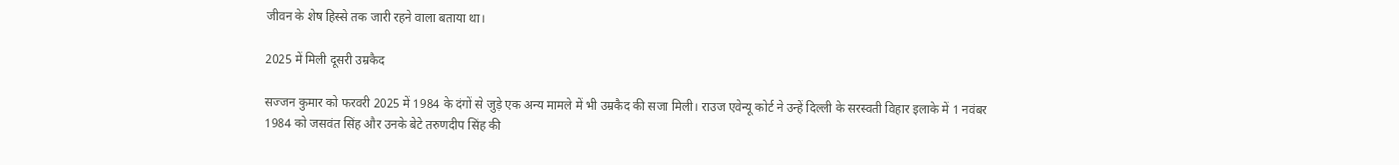जीवन के शेष हिस्से तक जारी रहने वाला बताया था।

2025 में मिली दूसरी उम्रकैद

सज्जन कुमार को फरवरी 2025 में 1984 के दंगों से जुड़े एक अन्य मामले में भी उम्रकैद की सजा मिली। राउज एवेन्यू कोर्ट ने उन्हें दिल्ली के सरस्वती विहार इलाके में 1 नवंबर 1984 को जसवंत सिंह और उनके बेटे तरुणदीप सिंह की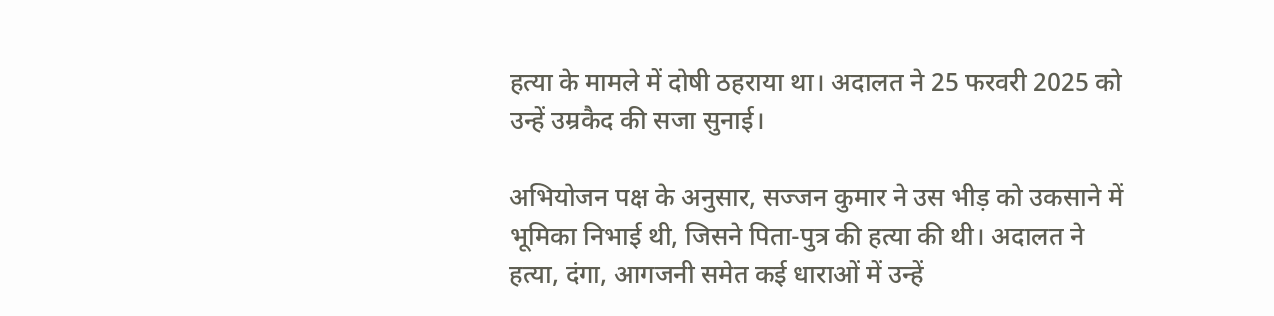हत्या के मामले में दोषी ठहराया था। अदालत ने 25 फरवरी 2025 को उन्हें उम्रकैद की सजा सुनाई।

अभियोजन पक्ष के अनुसार, सज्जन कुमार ने उस भीड़ को उकसाने में भूमिका निभाई थी, जिसने पिता-पुत्र की हत्या की थी। अदालत ने हत्या, दंगा, आगजनी समेत कई धाराओं में उन्हें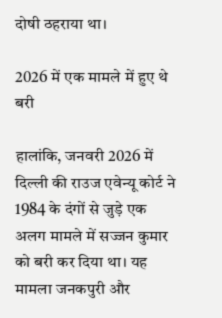दोषी ठहराया था।

2026 में एक मामले में हुए थे बरी

हालांकि, जनवरी 2026 में दिल्ली की राउज एवेन्यू कोर्ट ने 1984 के दंगों से जुड़े एक अलग मामले में सज्जन कुमार को बरी कर दिया था। यह मामला जनकपुरी और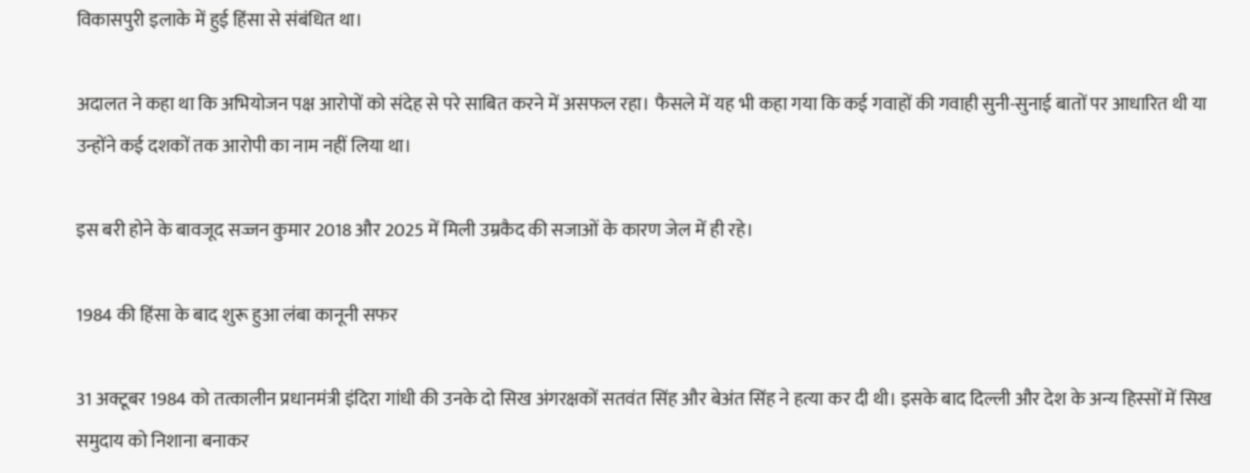विकासपुरी इलाके में हुई हिंसा से संबंधित था।

अदालत ने कहा था कि अभियोजन पक्ष आरोपों को संदेह से परे साबित करने में असफल रहा। फैसले में यह भी कहा गया कि कई गवाहों की गवाही सुनी-सुनाई बातों पर आधारित थी या उन्होंने कई दशकों तक आरोपी का नाम नहीं लिया था।

इस बरी होने के बावजूद सज्जन कुमार 2018 और 2025 में मिली उम्रकैद की सजाओं के कारण जेल में ही रहे।

1984 की हिंसा के बाद शुरू हुआ लंबा कानूनी सफर

31 अक्टूबर 1984 को तत्कालीन प्रधानमंत्री इंदिरा गांधी की उनके दो सिख अंगरक्षकों सतवंत सिंह और बेअंत सिंह ने हत्या कर दी थी। इसके बाद दिल्ली और देश के अन्य हिस्सों में सिख समुदाय को निशाना बनाकर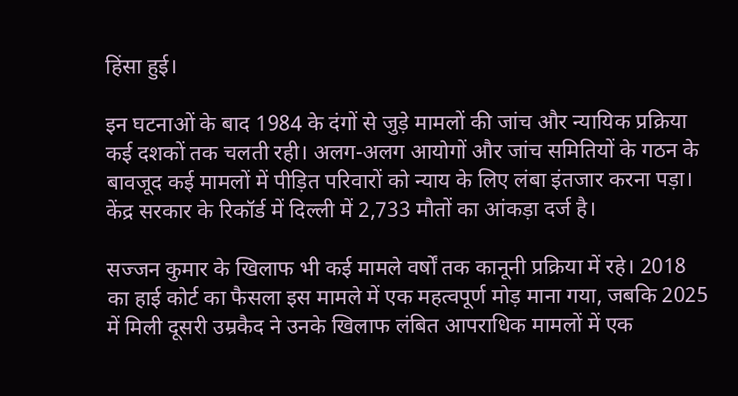हिंसा हुई।

इन घटनाओं के बाद 1984 के दंगों से जुड़े मामलों की जांच और न्यायिक प्रक्रिया कई दशकों तक चलती रही। अलग-अलग आयोगों और जांच समितियों के गठन के बावजूद कई मामलों में पीड़ित परिवारों को न्याय के लिए लंबा इंतजार करना पड़ा। केंद्र सरकार के रिकॉर्ड में दिल्ली में 2,733 मौतों का आंकड़ा दर्ज है।

सज्जन कुमार के खिलाफ भी कई मामले वर्षों तक कानूनी प्रक्रिया में रहे। 2018 का हाई कोर्ट का फैसला इस मामले में एक महत्वपूर्ण मोड़ माना गया, जबकि 2025 में मिली दूसरी उम्रकैद ने उनके खिलाफ लंबित आपराधिक मामलों में एक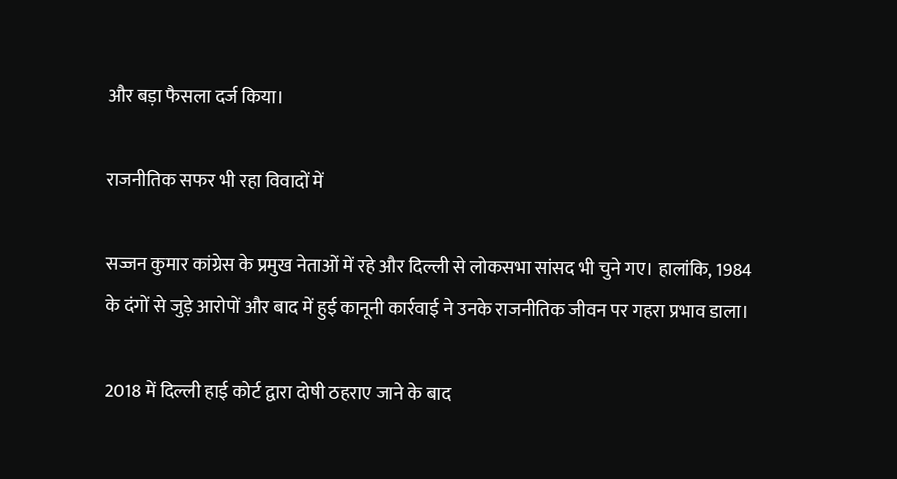और बड़ा फैसला दर्ज किया।

राजनीतिक सफर भी रहा विवादों में

सज्जन कुमार कांग्रेस के प्रमुख नेताओं में रहे और दिल्ली से लोकसभा सांसद भी चुने गए। हालांकि, 1984 के दंगों से जुड़े आरोपों और बाद में हुई कानूनी कार्रवाई ने उनके राजनीतिक जीवन पर गहरा प्रभाव डाला।

2018 में दिल्ली हाई कोर्ट द्वारा दोषी ठहराए जाने के बाद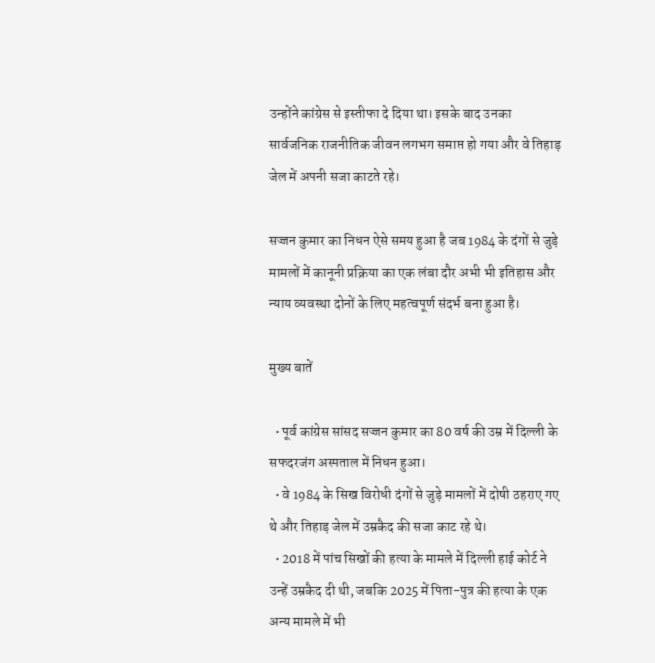उन्होंने कांग्रेस से इस्तीफा दे दिया था। इसके बाद उनका सार्वजनिक राजनीतिक जीवन लगभग समाप्त हो गया और वे तिहाड़ जेल में अपनी सजा काटते रहे।

सज्जन कुमार का निधन ऐसे समय हुआ है जब 1984 के दंगों से जुड़े मामलों में कानूनी प्रक्रिया का एक लंबा दौर अभी भी इतिहास और न्याय व्यवस्था दोनों के लिए महत्वपूर्ण संदर्भ बना हुआ है।

मुख्य बातें

  • पूर्व कांग्रेस सांसद सज्जन कुमार का 80 वर्ष की उम्र में दिल्ली के सफदरजंग अस्पताल में निधन हुआ।
  • वे 1984 के सिख विरोधी दंगों से जुड़े मामलों में दोषी ठहराए गए थे और तिहाड़ जेल में उम्रकैद की सजा काट रहे थे।
  • 2018 में पांच सिखों की हत्या के मामले में दिल्ली हाई कोर्ट ने उन्हें उम्रकैद दी थी, जबकि 2025 में पिता-पुत्र की हत्या के एक अन्य मामले में भी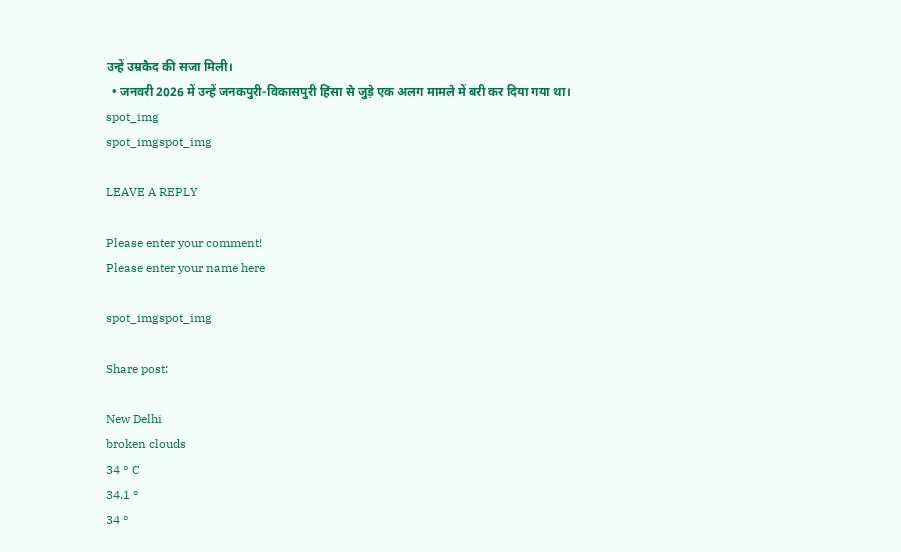उन्हें उम्रकैद की सजा मिली।
  • जनवरी 2026 में उन्हें जनकपुरी-विकासपुरी हिंसा से जुड़े एक अलग मामले में बरी कर दिया गया था।
spot_img
spot_imgspot_img

LEAVE A REPLY

Please enter your comment!
Please enter your name here

spot_imgspot_img

Share post:

New Delhi
broken clouds
34 ° C
34.1 °
34 °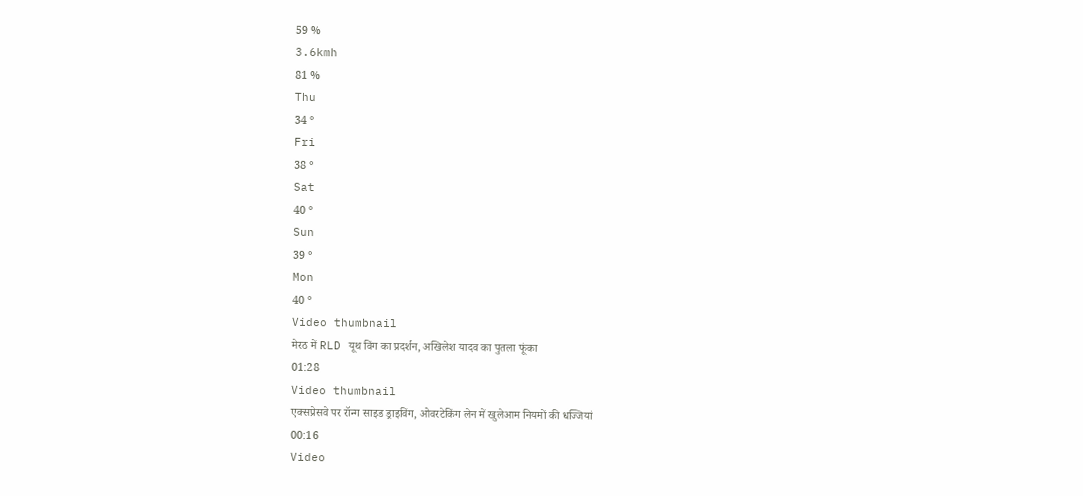59 %
3.6kmh
81 %
Thu
34 °
Fri
38 °
Sat
40 °
Sun
39 °
Mon
40 °
Video thumbnail
मेरठ में RLD यूथ विंग का प्रदर्शन, अखिलेश यादव का पुतला फूंका
01:28
Video thumbnail
एक्सप्रेसवे पर रॉन्ग साइड ड्राइविंग, ओवरटेकिंग लेन में खुलेआम नियमों की धज्जियां
00:16
Video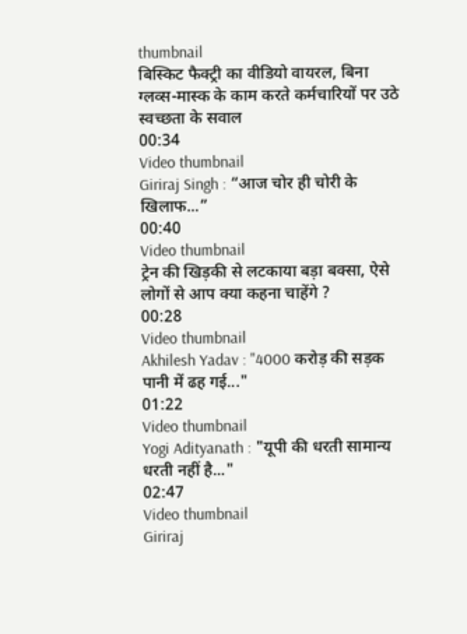thumbnail
बिस्किट फैक्ट्री का वीडियो वायरल, बिना ग्लव्स-मास्क के काम करते कर्मचारियों पर उठे स्वच्छता के सवाल
00:34
Video thumbnail
Giriraj Singh : “आज चोर ही चोरी के खिलाफ...”
00:40
Video thumbnail
ट्रेन की खिड़की से लटकाया बड़ा बक्सा, ऐसे लोगों से आप क्या कहना चाहेंगे ?
00:28
Video thumbnail
Akhilesh Yadav : "4000 करोड़ की सड़क पानी में ढह गई..."
01:22
Video thumbnail
Yogi Adityanath : "यूपी की धरती सामान्य धरती नहीं है..."
02:47
Video thumbnail
Giriraj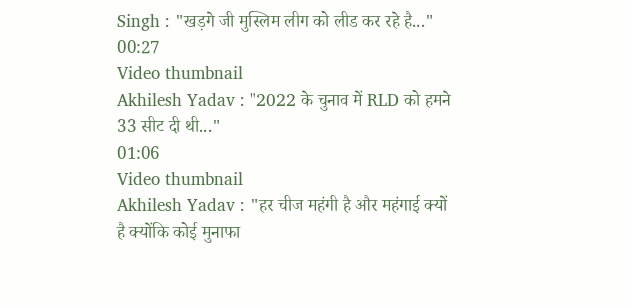Singh : "खड़गे जी मुस्लिम लीग को लीड कर रहे है..."
00:27
Video thumbnail
Akhilesh Yadav : "2022 के चुनाव में RLD को हमने 33 सीट दी थी..."
01:06
Video thumbnail
Akhilesh Yadav : "हर चीज महंगी है और महंगाई क्यों है क्योंकि कोई मुनाफा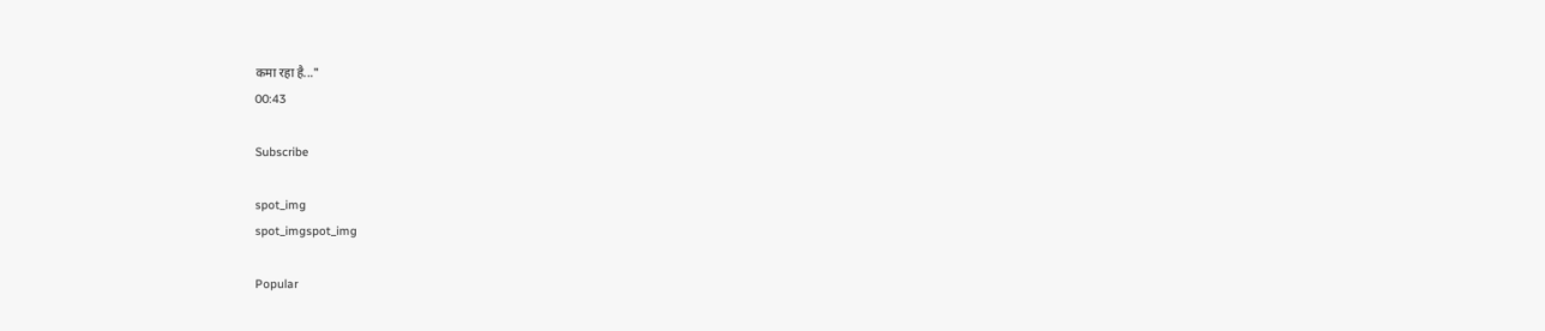कमा रहा है..."
00:43

Subscribe

spot_img
spot_imgspot_img

Popular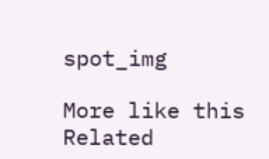spot_img

More like this
Related